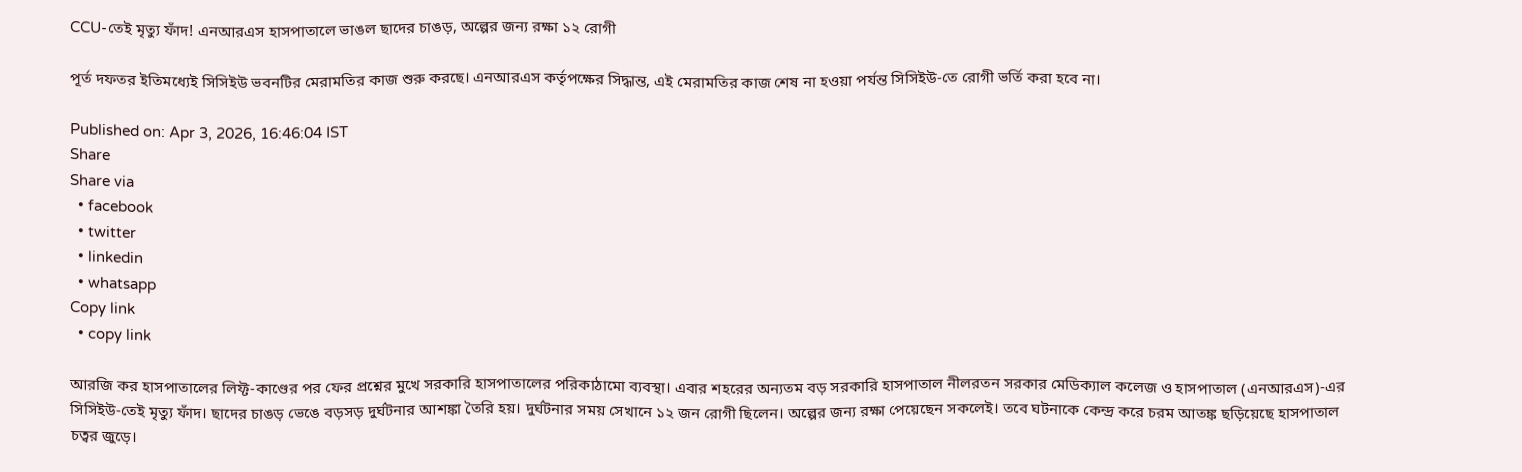CCU-তেই মৃত্যু ফাঁদ! এনআরএস হাসপাতালে ভাঙল ছাদের চাঙড়, অল্পের জন্য রক্ষা ১২ রোগী

পূর্ত দফতর ইতিমধ্যেই সিসিইউ ভবনটির মেরামতির কাজ শুরু করছে। এনআরএস কর্তৃপক্ষের সিদ্ধান্ত, এই মেরামতির কাজ শেষ না হওয়া পর্যন্ত সিসিইউ-তে রোগী ভর্তি করা হবে না।

Published on: Apr 3, 2026, 16:46:04 IST
Share
Share via
  • facebook
  • twitter
  • linkedin
  • whatsapp
Copy link
  • copy link

আরজি কর হাসপাতালের লিফ্ট-কাণ্ডের পর ফের প্রশ্নের মুখে সরকারি হাসপাতালের পরিকাঠামো ব্যবস্থা। এবার শহরের অন্যতম বড় সরকারি হাসপাতাল নীলরতন সরকার মেডিক্যাল কলেজ ও হাসপাতাল (এনআরএস)-এর সিসিইউ-তেই মৃত্যু ফাঁদ। ছাদের চাঙড় ভেঙে বড়সড় দুর্ঘটনার আশঙ্কা তৈরি হয়। দুর্ঘটনার সময় সেখানে ১২ জন রোগী ছিলেন। অল্পের জন্য রক্ষা পেয়েছেন সকলেই। তবে ঘটনাকে কেন্দ্র করে চরম আতঙ্ক ছড়িয়েছে হাসপাতাল চত্বর জুড়ে।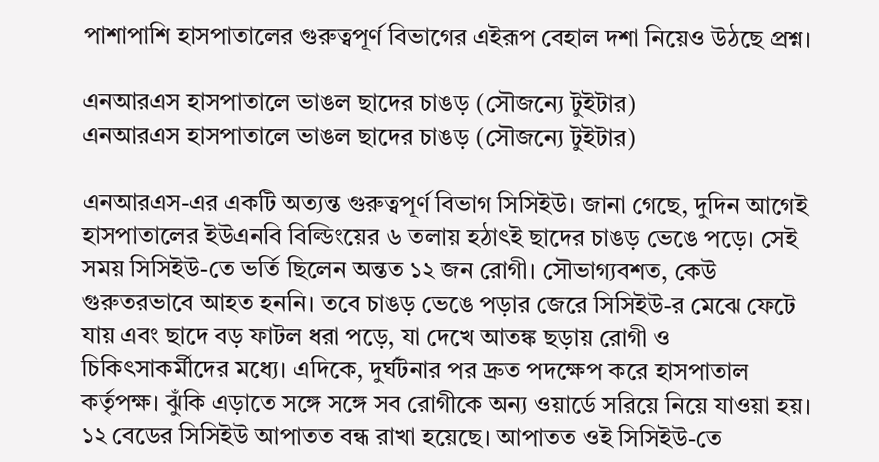পাশাপাশি হাসপাতালের গুরুত্বপূর্ণ বিভাগের এইরূপ বেহাল দশা নিয়েও উঠছে প্রশ্ন।

এনআরএস হাসপাতালে ভাঙল ছাদের চাঙড় (সৌজন্যে টুইটার)
এনআরএস হাসপাতালে ভাঙল ছাদের চাঙড় (সৌজন্যে টুইটার)

এনআরএস-এর একটি অত্যন্ত গুরুত্বপূর্ণ বিভাগ সিসিইউ। জানা গেছে, দুদিন আগেই হাসপাতালের ইউএনবি বিল্ডিংয়ের ৬ তলায় হঠাৎই ছাদের চাঙড় ভেঙে পড়ে। সেই সময় সিসিইউ-তে ভর্তি ছিলেন অন্তত ১২ জন রোগী। সৌভাগ্যবশত, কেউ গুরুতরভাবে আহত হননি। তবে চাঙড় ভেঙে পড়ার জেরে সিসিইউ-র মেঝে ফেটে যায় এবং ছাদে বড় ফাটল ধরা পড়ে, যা দেখে আতঙ্ক ছড়ায় রোগী ও চিকিৎসাকর্মীদের মধ্যে। এদিকে, দুর্ঘটনার পর দ্রুত পদক্ষেপ করে হাসপাতাল কর্তৃপক্ষ। ঝুঁকি এড়াতে সঙ্গে সঙ্গে সব রোগীকে অন্য ওয়ার্ডে সরিয়ে নিয়ে যাওয়া হয়। ১২ বেডের সিসিইউ আপাতত বন্ধ রাখা হয়েছে। আপাতত ওই সিসিইউ-তে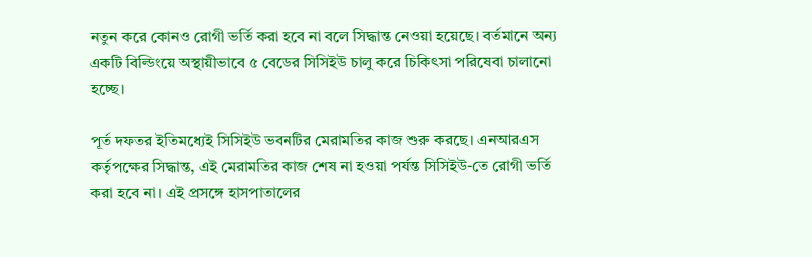নতুন করে কোনও রোগী ভর্তি করা হবে না বলে সিদ্ধান্ত নেওয়া হয়েছে। বর্তমানে অন্য একটি বিল্ডিংয়ে অস্থায়ীভাবে ৫ বেডের সিসিইউ চালু করে চিকিৎসা পরিষেবা চালানো হচ্ছে।

পূর্ত দফতর ইতিমধ্যেই সিসিইউ ভবনটির মেরামতির কাজ শুরু করছে। এনআরএস কর্তৃপক্ষের সিদ্ধান্ত, এই মেরামতির কাজ শেষ না হওয়া পর্যন্ত সিসিইউ-তে রোগী ভর্তি করা হবে না। এই প্রসঙ্গে হাসপাতালের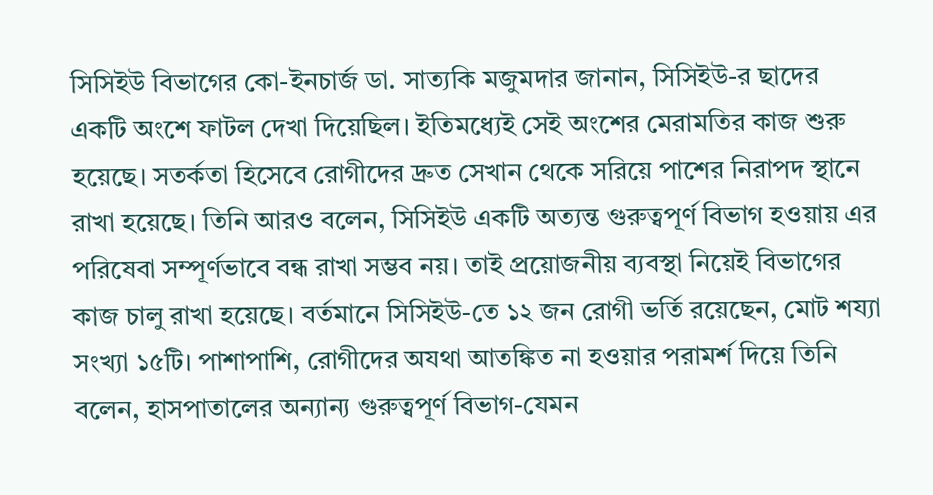সিসিইউ বিভাগের কো-ইনচার্জ ডা. সাত্যকি মজুমদার জানান, সিসিইউ-র ছাদের একটি অংশে ফাটল দেখা দিয়েছিল। ইতিমধ্যেই সেই অংশের মেরামতির কাজ শুরু হয়েছে। সতর্কতা হিসেবে রোগীদের দ্রুত সেখান থেকে সরিয়ে পাশের নিরাপদ স্থানে রাখা হয়েছে। তিনি আরও বলেন, সিসিইউ একটি অত্যন্ত গুরুত্বপূর্ণ বিভাগ হওয়ায় এর পরিষেবা সম্পূর্ণভাবে বন্ধ রাখা সম্ভব নয়। তাই প্রয়োজনীয় ব্যবস্থা নিয়েই বিভাগের কাজ চালু রাখা হয়েছে। বর্তমানে সিসিইউ-তে ১২ জন রোগী ভর্তি রয়েছেন, মোট শয্যা সংখ্যা ১৫টি। পাশাপাশি, রোগীদের অযথা আতঙ্কিত না হওয়ার পরামর্শ দিয়ে তিনি বলেন, হাসপাতালের অন্যান্য গুরুত্বপূর্ণ বিভাগ-যেমন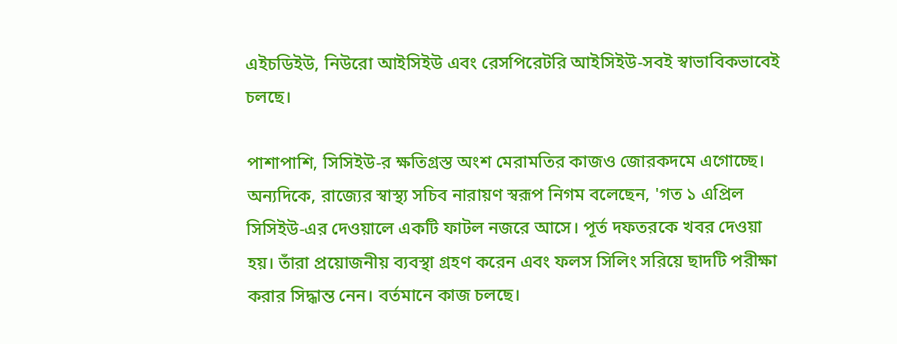এইচডিইউ, নিউরো আইসিইউ এবং রেসপিরেটরি আইসিইউ-সবই স্বাভাবিকভাবেই চলছে।

পাশাপাশি, সিসিইউ-র ক্ষতিগ্রস্ত অংশ মেরামতির কাজও জোরকদমে এগোচ্ছে। অন্যদিকে, রাজ্যের স্বাস্থ্য সচিব নারায়ণ স্বরূপ নিগম বলেছেন, 'গত ১ এপ্রিল সিসিইউ-এর দেওয়ালে একটি ফাটল নজরে আসে। পূর্ত দফতরকে খবর দেওয়া হয়। তাঁরা প্রয়োজনীয় ব্যবস্থা গ্রহণ করেন এবং ফলস সিলিং সরিয়ে ছাদটি পরীক্ষা করার সিদ্ধান্ত নেন। বর্তমানে কাজ চলছে।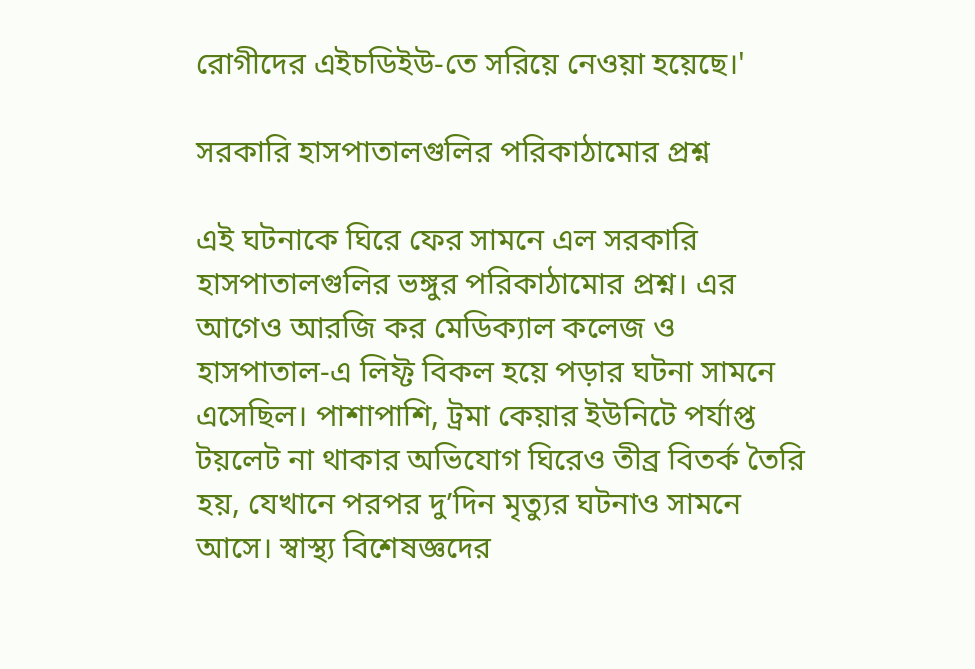রোগীদের এইচডিইউ-তে সরিয়ে নেওয়া হয়েছে।'

সরকারি হাসপাতালগুলির পরিকাঠামোর প্রশ্ন

এই ঘটনাকে ঘিরে ফের সামনে এল সরকারি হাসপাতালগুলির ভঙ্গুর পরিকাঠামোর প্রশ্ন। এর আগেও আরজি কর মেডিক্যাল কলেজ ও হাসপাতাল-এ লিফ্ট বিকল হয়ে পড়ার ঘটনা সামনে এসেছিল। পাশাপাশি, ট্রমা কেয়ার ইউনিটে পর্যাপ্ত টয়লেট না থাকার অভিযোগ ঘিরেও তীব্র বিতর্ক তৈরি হয়, যেখানে পরপর দু’দিন মৃত্যুর ঘটনাও সামনে আসে। স্বাস্থ্য বিশেষজ্ঞদের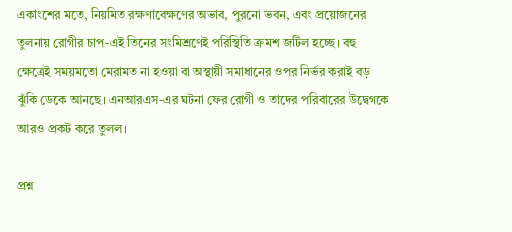একাংশের মতে, নিয়মিত রক্ষণাবেক্ষণের অভাব, পুরনো ভবন, এবং প্রয়োজনের তুলনায় রোগীর চাপ-এই তিনের সংমিশ্রণেই পরিস্থিতি ক্রমশ জটিল হচ্ছে। বহু ক্ষেত্রেই সময়মতো মেরামত না হওয়া বা অস্থায়ী সমাধানের ওপর নির্ভর করাই বড় ঝুঁকি ডেকে আনছে। এনআরএস-এর ঘটনা ফের রোগী ও তাদের পরিবারের উদ্বেগকে আরও প্রকট করে তুলল।

প্রশ্ন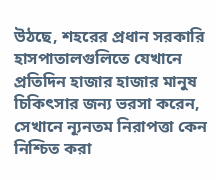উঠছে, শহরের প্রধান সরকারি হাসপাতালগুলিতে যেখানে প্রতিদিন হাজার হাজার মানুষ চিকিৎসার জন্য ভরসা করেন, সেখানে ন্যূনতম নিরাপত্তা কেন নিশ্চিত করা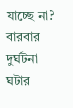যাচ্ছে না? বারবার দুর্ঘটনা ঘটার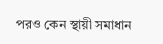পরও কেন স্থায়ী সমাধান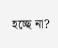হচ্ছে না?